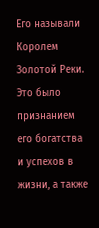Его называли Королем Золотой Реки. Это было признанием его богатства и успехов в жизни, а также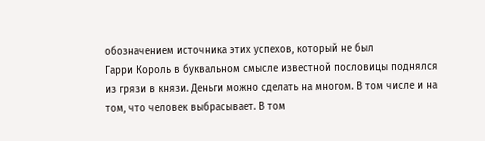обозначением источника этих успехов, который не был
Гарри Король в буквальном смысле известной пословицы поднялся из грязи в князи. Деньги можно сделать на многом. В том числе и на том, что человек выбрасывает. В том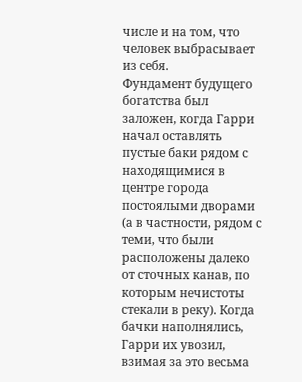числе и на том, что человек выбрасывает из себя.
Фундамент будущего богатства был заложен, когда Гарри начал оставлять пустые баки рядом с находящимися в центре города постоялыми дворами (а в частности, рядом с теми, что были расположены далеко от сточных канав, по которым нечистоты стекали в реку). Когда бачки наполнялись, Гарри их увозил, взимая за это весьма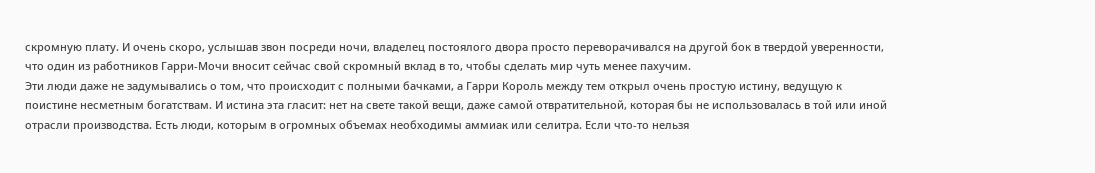скромную плату. И очень скоро, услышав звон посреди ночи, владелец постоялого двора просто переворачивался на другой бок в твердой уверенности, что один из работников Гарри-Мочи вносит сейчас свой скромный вклад в то, чтобы сделать мир чуть менее пахучим.
Эти люди даже не задумывались о том, что происходит с полными бачками, а Гарри Король между тем открыл очень простую истину, ведущую к поистине несметным богатствам. И истина эта гласит: нет на свете такой вещи, даже самой отвратительной, которая бы не использовалась в той или иной отрасли производства. Есть люди, которым в огромных объемах необходимы аммиак или селитра. Если что-то нельзя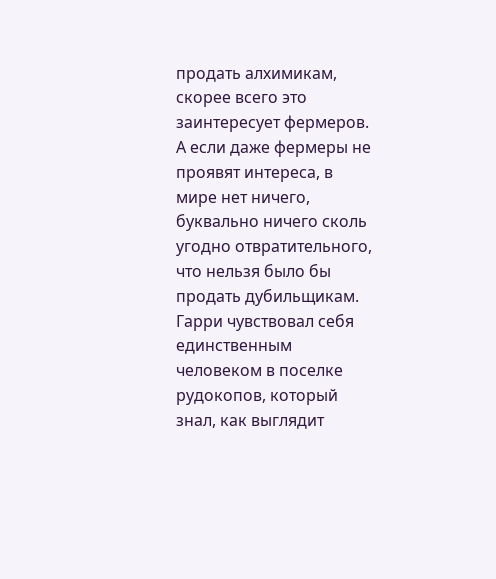продать алхимикам, скорее всего это заинтересует фермеров. А если даже фермеры не проявят интереса, в мире нет ничего, буквально ничего сколь угодно отвратительного, что нельзя было бы продать дубильщикам.
Гарри чувствовал себя единственным человеком в поселке рудокопов, который знал, как выглядит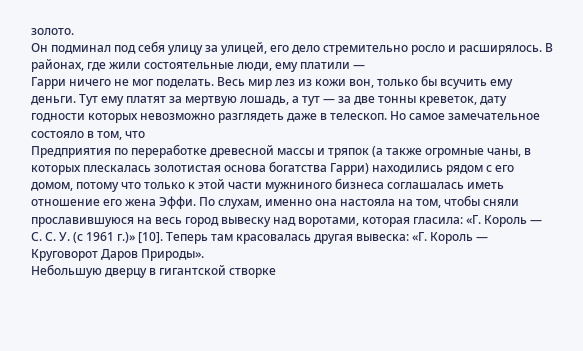золото.
Он подминал под себя улицу за улицей, его дело стремительно росло и расширялось. В районах, где жили состоятельные люди, ему платили —
Гарри ничего не мог поделать. Весь мир лез из кожи вон, только бы всучить ему деньги. Тут ему платят за мертвую лошадь, а тут — за две тонны креветок, дату годности которых невозможно разглядеть даже в телескоп. Но самое замечательное состояло в том, что
Предприятия по переработке древесной массы и тряпок (а также огромные чаны, в которых плескалась золотистая основа богатства Гарри) находились рядом с его домом, потому что только к этой части мужниного бизнеса соглашалась иметь отношение его жена Эффи. По слухам, именно она настояла на том, чтобы сняли прославившуюся на весь город вывеску над воротами, которая гласила: «Г. Король — С. С. У. (с 1961 г.)» [10]. Теперь там красовалась другая вывеска: «Г. Король — Круговорот Даров Природы».
Небольшую дверцу в гигантской створке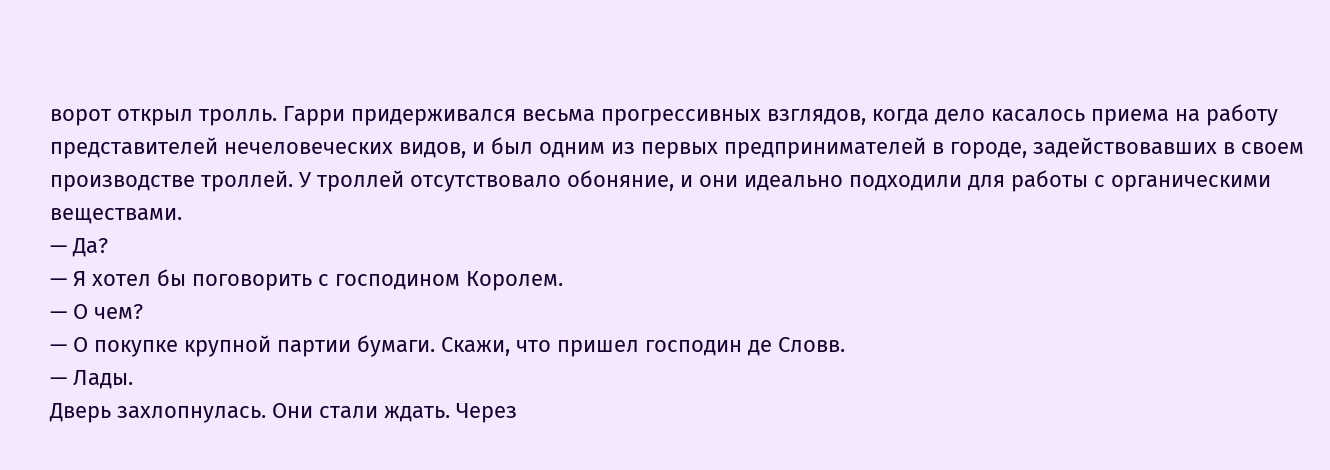ворот открыл тролль. Гарри придерживался весьма прогрессивных взглядов, когда дело касалось приема на работу представителей нечеловеческих видов, и был одним из первых предпринимателей в городе, задействовавших в своем производстве троллей. У троллей отсутствовало обоняние, и они идеально подходили для работы с органическими веществами.
— Да?
— Я хотел бы поговорить с господином Королем.
— О чем?
— О покупке крупной партии бумаги. Скажи, что пришел господин де Словв.
— Лады.
Дверь захлопнулась. Они стали ждать. Через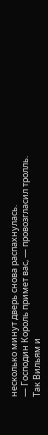несколько минут дверь снова распахнулась.
— Господин Король примет вас, — провозгласил тролль.
Так Вильям и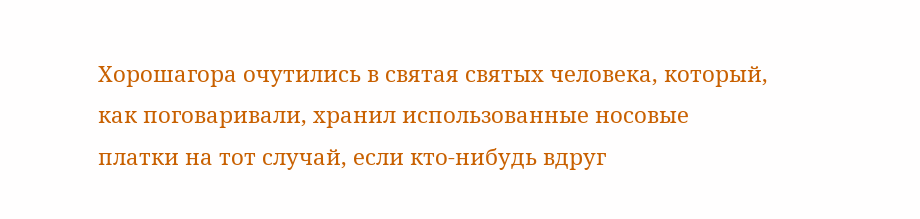Хорошагора очутились в святая святых человека, который, как поговаривали, хранил использованные носовые платки на тот случай, если кто-нибудь вдруг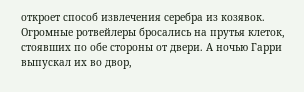откроет способ извлечения серебра из козявок.
Огромные ротвейлеры бросались на прутья клеток, стоявших по обе стороны от двери. А ночью Гарри выпускал их во двор,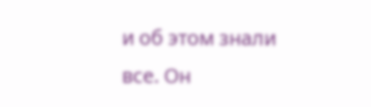и об этом знали все. Он